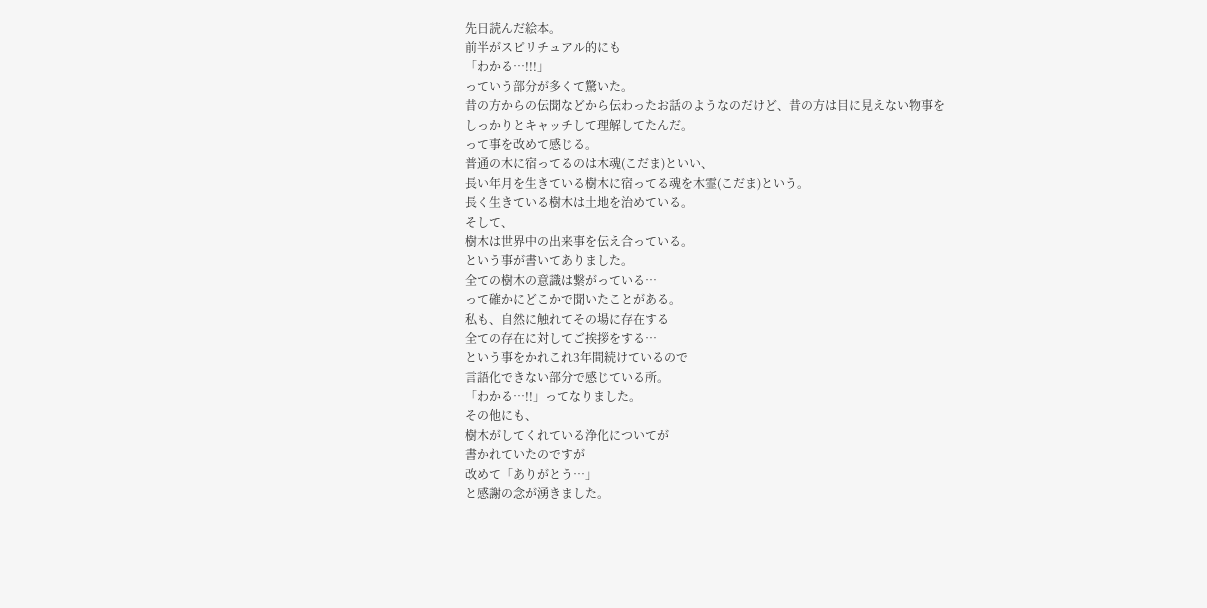先日読んだ絵本。
前半がスピリチュアル的にも
「わかる…!!!」
っていう部分が多くて驚いた。
昔の方からの伝聞などから伝わったお話のようなのだけど、昔の方は目に見えない物事を
しっかりとキャッチして理解してたんだ。
って事を改めて感じる。
普通の木に宿ってるのは木魂(こだま)といい、
長い年月を生きている樹木に宿ってる魂を木霊(こだま)という。
長く生きている樹木は土地を治めている。
そして、
樹木は世界中の出来事を伝え合っている。
という事が書いてありました。
全ての樹木の意識は繋がっている…
って確かにどこかで聞いたことがある。
私も、自然に触れてその場に存在する
全ての存在に対してご挨拶をする…
という事をかれこれ3年間続けているので
言語化できない部分で感じている所。
「わかる…!!」ってなりました。
その他にも、
樹木がしてくれている浄化についてが
書かれていたのですが
改めて「ありがとう…」
と感謝の念が湧きました。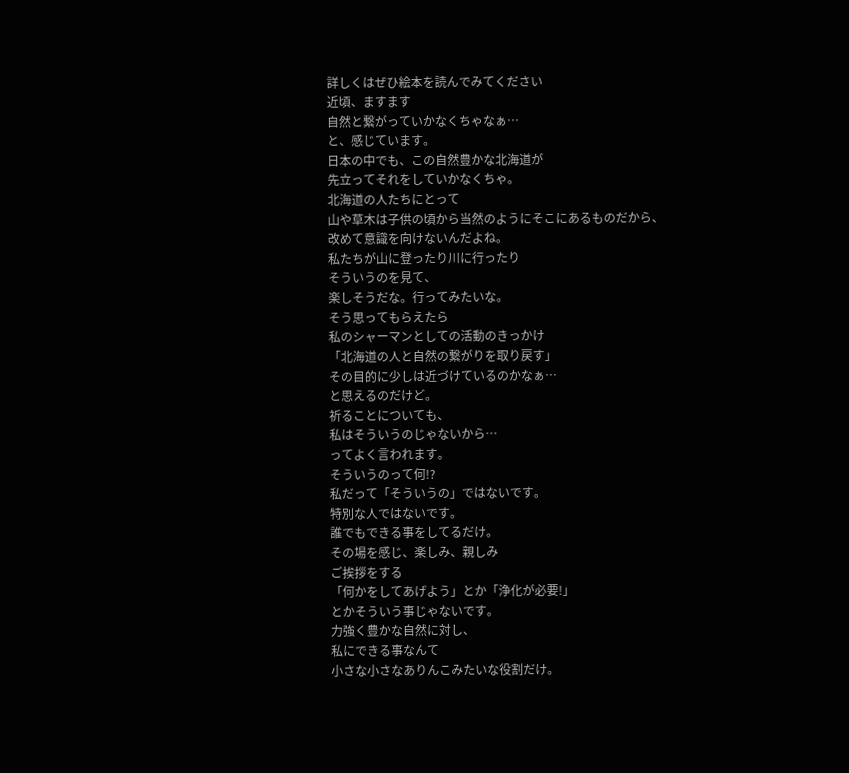詳しくはぜひ絵本を読んでみてください
近頃、ますます
自然と繋がっていかなくちゃなぁ…
と、感じています。
日本の中でも、この自然豊かな北海道が
先立ってそれをしていかなくちゃ。
北海道の人たちにとって
山や草木は子供の頃から当然のようにそこにあるものだから、
改めて意識を向けないんだよね。
私たちが山に登ったり川に行ったり
そういうのを見て、
楽しそうだな。行ってみたいな。
そう思ってもらえたら
私のシャーマンとしての活動のきっかけ
「北海道の人と自然の繋がりを取り戻す」
その目的に少しは近づけているのかなぁ…
と思えるのだけど。
祈ることについても、
私はそういうのじゃないから…
ってよく言われます。
そういうのって何!?
私だって「そういうの」ではないです。
特別な人ではないです。
誰でもできる事をしてるだけ。
その場を感じ、楽しみ、親しみ
ご挨拶をする
「何かをしてあげよう」とか「浄化が必要!」
とかそういう事じゃないです。
力強く豊かな自然に対し、
私にできる事なんて
小さな小さなありんこみたいな役割だけ。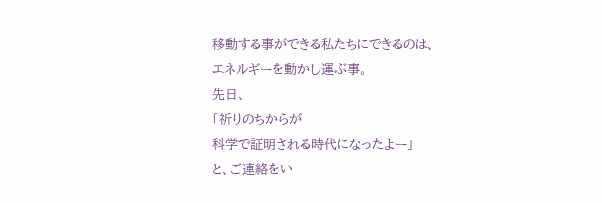移動する事ができる私たちにできるのは、
エネルギーを動かし運ぶ事。
先日、
「祈りのちからが
科学で証明される時代になったよー」
と、ご連絡をい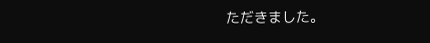ただきました。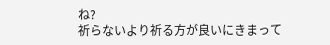ね?
祈らないより祈る方が良いにきまって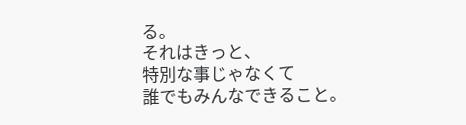る。
それはきっと、
特別な事じゃなくて
誰でもみんなできること。